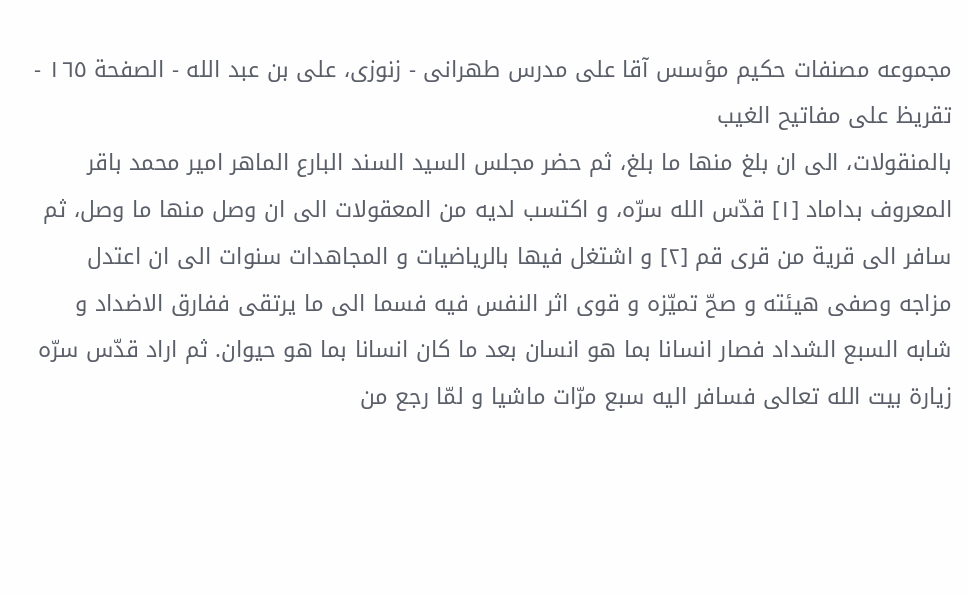مجموعه مصنفات حكيم مؤسس آقا على مدرس طهرانى - زنوزى، على بن عبد الله - الصفحة ١٦٥ - تقريظ على مفاتيح الغيب
بالمنقولات، الى ان بلغ منها ما بلغ، ثم حضر مجلس السيد السند البارع الماهر امير محمد باقر المعروف بداماد [١] قدّس الله سرّه، و اكتسب لديه من المعقولات الى ان وصل منها ما وصل، ثم سافر الى قرية من قرى قم [٢] و اشتغل فيها بالرياضيات و المجاهدات سنوات الى ان اعتدل مزاجه وصفى هيئته و صحّ تميّزه و قوى اثر النفس فيه فسما الى ما يرتقى ففارق الاضداد و شابه السبع الشداد فصار انسانا بما هو انسان بعد ما كان انسانا بما هو حيوان. ثم اراد قدّس سرّه زيارة بيت الله تعالى فسافر اليه سبع مرّات ماشيا و لمّا رجع من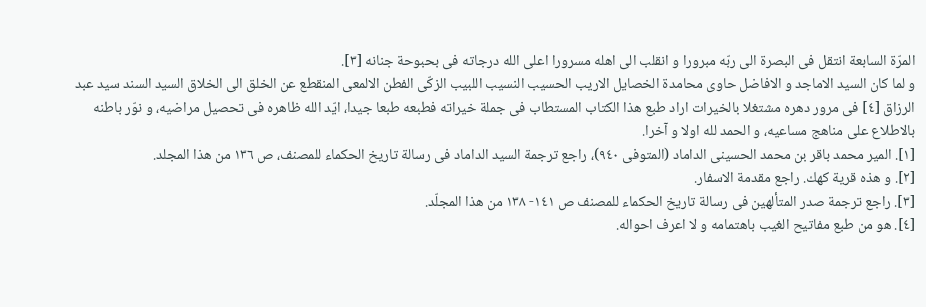المرّة السابعة انتقل فى البصرة الى ربّه مبرورا و انقلب الى اهله مسرورا اعلى الله درجاته فى بحبوحة جنانه [٣].
و لما كان السيد الاماجد و الافاضل حاوى محامدة الخصايل الاريب الحسيب النسيب اللبيب الزكّى الفطن الالمعى المنقطع عن الخلق الى الخلاق السيد السند سيد عبد الرزاق [٤] فى مرور دهره مشتغلا بالخيرات اراد طبع هذا الكتاب المستطاب فى جملة خيراته فطبعه طبعا جيدا، ايّد الله ظاهره فى تحصيل مراضيه، و نوّر باطنه بالاطلاع على مناهج مساعيه، و الحمد لله اولا و آخرا.
[١]. المير محمد باقر بن محمد الحسينى الداماد (المتوفى ٩٤٠)، راجع ترجمة السيد الداماد فى رسالة تاريخ الحكماء للمصنف، ص ١٣٦ من هذا المجلد.
[٢]. و هذه قرية كهك. راجع مقدمة الاسفار.
[٣]. راجع ترجمة صدر المتألهين فى رسالة تاريخ الحكماء للمصنف ص ١٤١- ١٣٨ من هذا المجلّد.
[٤]. هو من طبع مفاتيح الغيب باهتمامه و لا اعرف احواله.